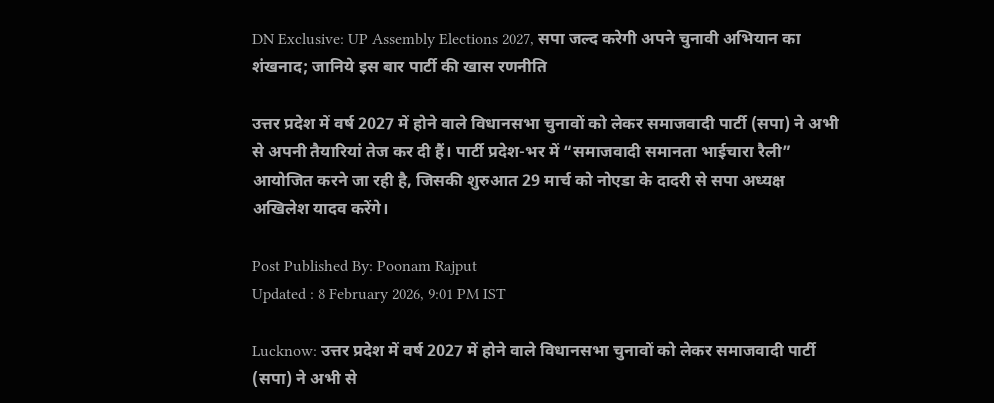DN Exclusive: UP Assembly Elections 2027, सपा जल्द करेगी अपने चुनावी अभियान का शंखनाद; जानिये इस बार पार्टी की खास रणनीति

उत्तर प्रदेश में वर्ष 2027 में होने वाले विधानसभा चुनावों को लेकर समाजवादी पार्टी (सपा) ने अभी से अपनी तैयारियां तेज कर दी हैं। पार्टी प्रदेश-भर में “समाजवादी समानता भाईचारा रैली” आयोजित करने जा रही है, जिसकी शुरुआत 29 मार्च को नोएडा के दादरी से सपा अध्यक्ष अखिलेश यादव करेंगे।

Post Published By: Poonam Rajput
Updated : 8 February 2026, 9:01 PM IST

Lucknow: उत्तर प्रदेश में वर्ष 2027 में होने वाले विधानसभा चुनावों को लेकर समाजवादी पार्टी (सपा) ने अभी से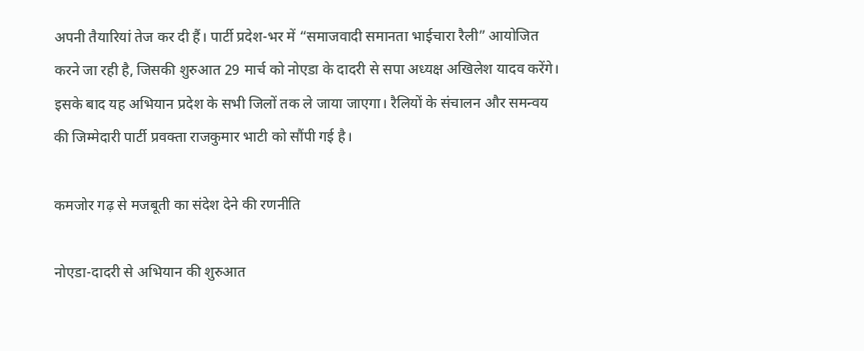अपनी तैयारियां तेज कर दी हैं। पार्टी प्रदेश-भर में “समाजवादी समानता भाईचारा रैली” आयोजित करने जा रही है, जिसकी शुरुआत 29 मार्च को नोएडा के दादरी से सपा अध्यक्ष अखिलेश यादव करेंगे। इसके बाद यह अभियान प्रदेश के सभी जिलों तक ले जाया जाएगा। रैलियों के संचालन और समन्वय की जिम्मेदारी पार्टी प्रवक्ता राजकुमार भाटी को सौंपी गई है।

कमजोर गढ़ से मजबूती का संदेश देने की रणनीति

नोएडा-दादरी से अभियान की शुरुआत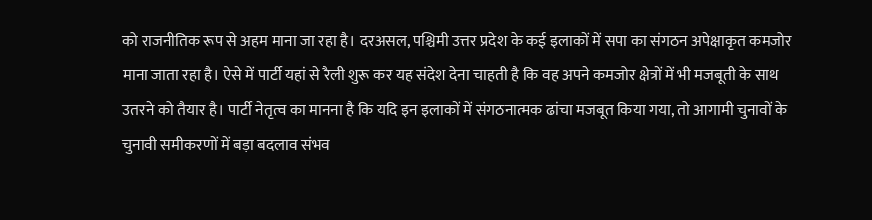को राजनीतिक रूप से अहम माना जा रहा है। दरअसल, पश्चिमी उत्तर प्रदेश के कई इलाकों में सपा का संगठन अपेक्षाकृत कमजोर माना जाता रहा है। ऐसे में पार्टी यहां से रैली शुरू कर यह संदेश देना चाहती है कि वह अपने कमजोर क्षेत्रों में भी मजबूती के साथ उतरने को तैयार है। पार्टी नेतृत्व का मानना है कि यदि इन इलाकों में संगठनात्मक ढांचा मजबूत किया गया, तो आगामी चुनावों के चुनावी समीकरणों में बड़ा बदलाव संभव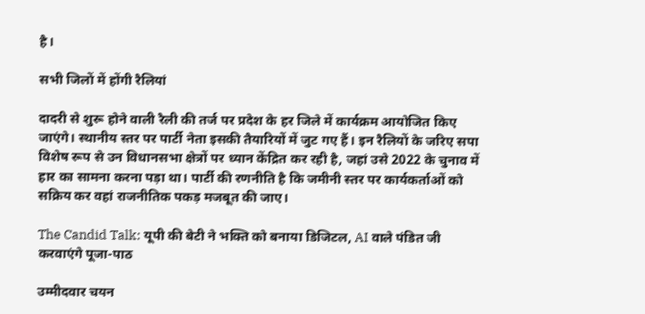है।

सभी जिलों में होंगी रैलियां

दादरी से शुरू होने वाली रैली की तर्ज पर प्रदेश के हर जिले में कार्यक्रम आयोजित किए जाएंगे। स्थानीय स्तर पर पार्टी नेता इसकी तैयारियों में जुट गए हैं। इन रैलियों के जरिए सपा विशेष रूप से उन विधानसभा क्षेत्रों पर ध्यान केंद्रित कर रही है, जहां उसे 2022 के चुनाव में हार का सामना करना पड़ा था। पार्टी की रणनीति है कि जमीनी स्तर पर कार्यकर्ताओं को सक्रिय कर वहां राजनीतिक पकड़ मजबूत की जाए।

The Candid Talk: यूपी की बेटी ने भक्ति को बनाया डिजिटल, AI वाले पंडित जी करवाएंगे पूजा-पाठ

उम्मीदवार चयन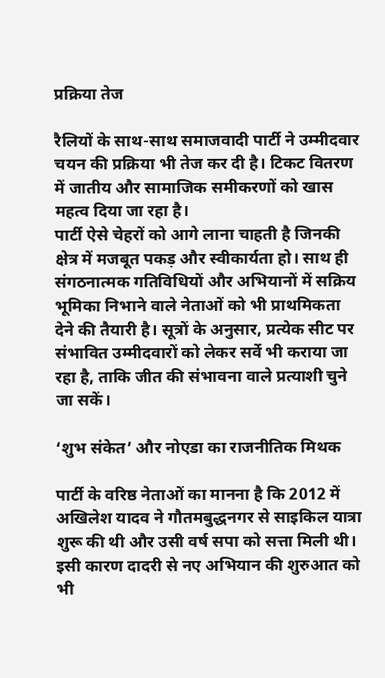प्रक्रिया तेज

रैलियों के साथ-साथ समाजवादी पार्टी ने उम्मीदवार चयन की प्रक्रिया भी तेज कर दी है। टिकट वितरण में जातीय और सामाजिक समीकरणों को खास महत्व दिया जा रहा है।
पार्टी ऐसे चेहरों को आगे लाना चाहती है जिनकी क्षेत्र में मजबूत पकड़ और स्वीकार्यता हो। साथ ही संगठनात्मक गतिविधियों और अभियानों में सक्रिय भूमिका निभाने वाले नेताओं को भी प्राथमिकता देने की तैयारी है। सूत्रों के अनुसार, प्रत्येक सीट पर संभावित उम्मीदवारों को लेकर सर्वे भी कराया जा रहा है, ताकि जीत की संभावना वाले प्रत्याशी चुने जा सकें।

‘शुभ संकेत’ और नोएडा का राजनीतिक मिथक

पार्टी के वरिष्ठ नेताओं का मानना है कि 2012 में अखिलेश यादव ने गौतमबुद्धनगर से साइकिल यात्रा शुरू की थी और उसी वर्ष सपा को सत्ता मिली थी। इसी कारण दादरी से नए अभियान की शुरुआत को भी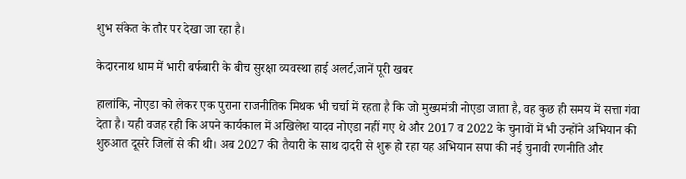शुभ संकेत के तौर पर देखा जा रहा है।

केदारनाथ धाम में भारी बर्फबारी के बीच सुरक्षा व्यवस्था हाई अलर्ट,जानें पूरी खबर

हालांकि, नोएडा को लेकर एक पुराना राजनीतिक मिथक भी चर्चा में रहता है कि जो मुख्यमंत्री नोएडा जाता है, वह कुछ ही समय में सत्ता गंवा देता है। यही वजह रही कि अपने कार्यकाल में अखिलेश यादव नोएडा नहीं गए थे और 2017 व 2022 के चुनावों में भी उन्होंने अभियान की शुरुआत दूसरे जिलों से की थी। अब 2027 की तैयारी के साथ दादरी से शुरू हो रहा यह अभियान सपा की नई चुनावी रणनीति और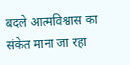बदले आत्मविश्वास का संकेत माना जा रहा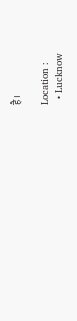है।

Location :
  • Lucknow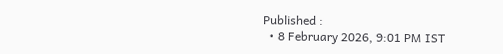Published :
  • 8 February 2026, 9:01 PM IST